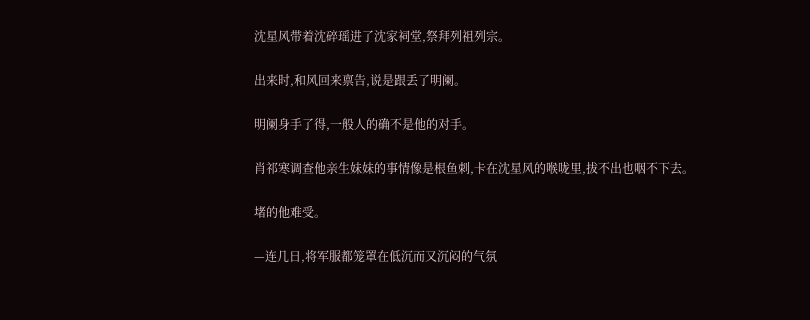沈星风带着沈碎瑶进了沈家祠堂,祭拜列祖列宗。

出来时,和风回来禀告,说是跟丢了明阑。

明阑身手了得,一般人的确不是他的对手。

肖祁寒调查他亲生妹妹的事情像是根鱼刺,卡在沈星风的喉咙里,拔不出也咽不下去。

堵的他难受。

—连几日,将军服都笼罩在低沉而又沉闷的气氛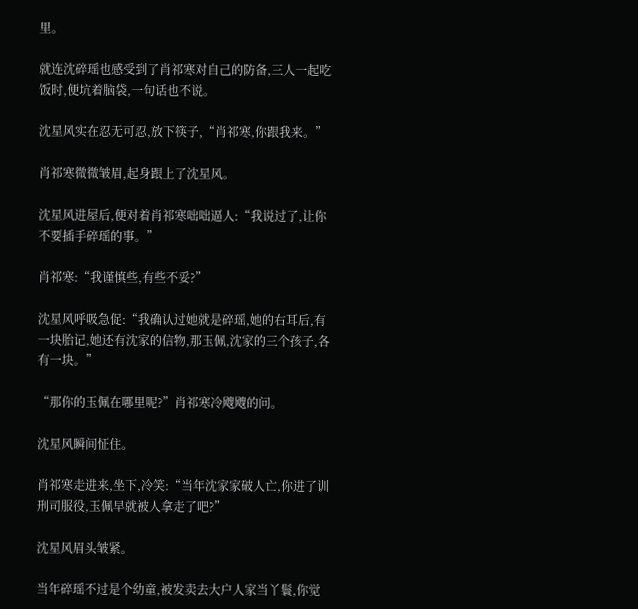里。

就连沈碎瑶也感受到了肖祁寒对自己的防备,三人一起吃饭时,便坑着脑袋,一句话也不说。

沈星风实在忍无可忍,放下筷子,“肖祁寒,你跟我来。”

肖祁寒微微皱眉,起身跟上了沈星风。

沈星风进屋后,便对着肖祁寒咄咄逼人:“我说过了,让你不要插手碎瑶的事。”

肖祁寒:“我谨慎些,有些不妥?”

沈星风呼吸急促:“我确认过她就是碎瑶,她的右耳后,有一块胎记,她还有沈家的信物,那玉佩,沈家的三个孩子,各有一块。”

“那你的玉佩在哪里呢?”肖祁寒冷飕飕的问。

沈星风瞬间怔住。

肖祁寒走进来,坐下,冷笑:“当年沈家家破人亡,你进了训刑司服役,玉佩早就被人拿走了吧?”

沈星风眉头皱紧。

当年碎瑶不过是个幼童,被发卖去大户人家当丫鬟,你觉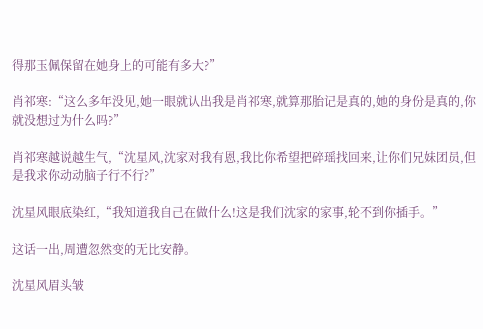得那玉佩保留在她身上的可能有多大?”

肖祁寒:“这么多年没见,她一眼就认出我是肖祁寒,就算那胎记是真的,她的身份是真的,你就没想过为什么吗?”

肖祁寒越说越生气,“沈星风,沈家对我有恩,我比你希望把碎瑶找回来,让你们兄妹团员,但是我求你动动脑子行不行?”

沈星风眼底染红,“我知道我自己在做什么!这是我们沈家的家事,轮不到你插手。”

这话一出,周遭忽然变的无比安静。

沈星风眉头皱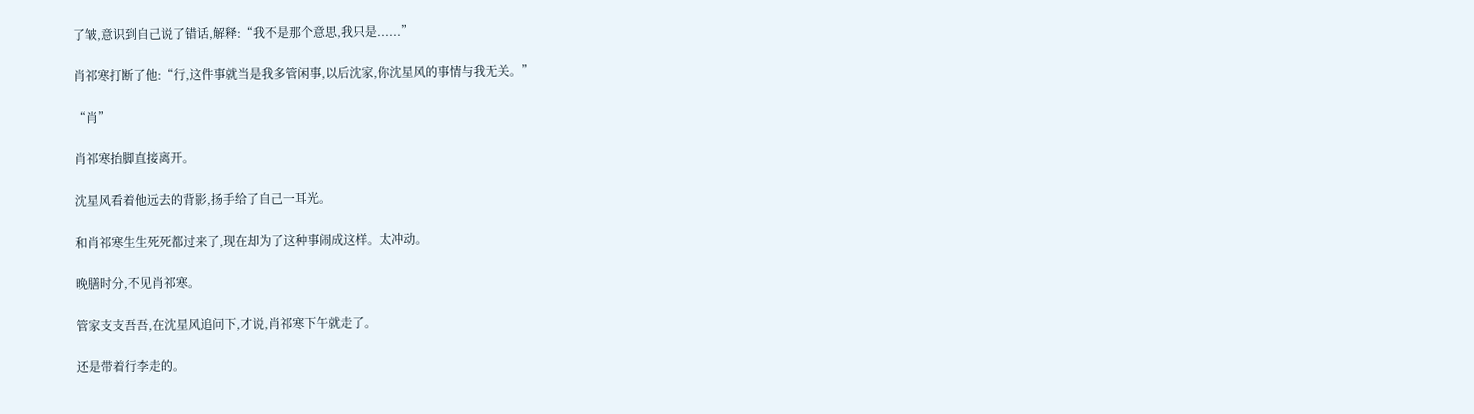了皱,意识到自己说了错话,解释:“我不是那个意思,我只是......”

肖祁寒打断了他:“行,这件事就当是我多管闲事,以后沈家,你沈星风的事情与我无关。”

“肖”

肖祁寒抬脚直接离开。

沈星风看着他远去的背影,扬手给了自己一耳光。

和肖祁寒生生死死都过来了,现在却为了这种事闹成这样。太冲动。

晚膳时分,不见肖祁寒。

管家支支吾吾,在沈星风追问下,才说,肖祁寒下午就走了。

还是带着行李走的。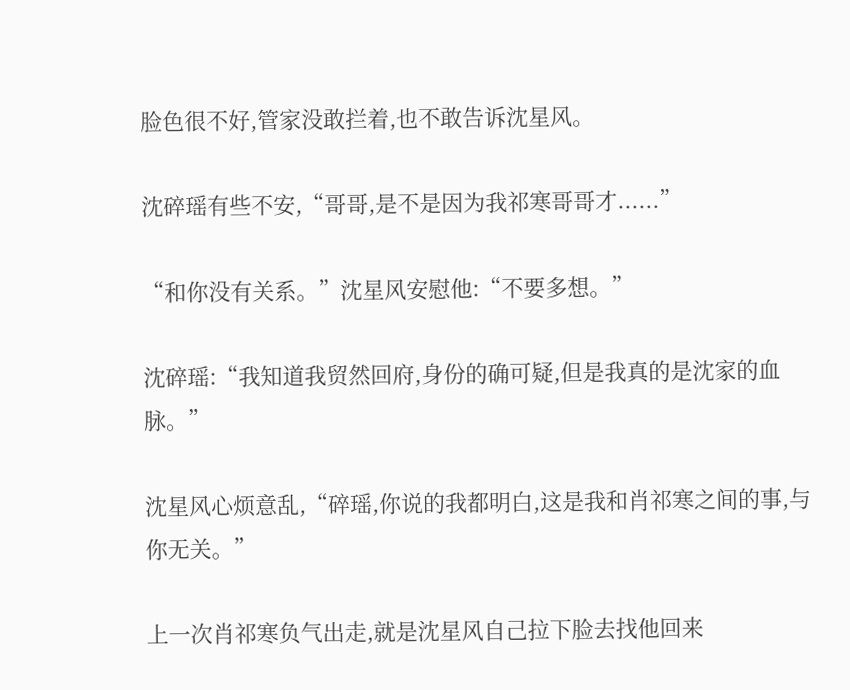脸色很不好,管家没敢拦着,也不敢告诉沈星风。

沈碎瑶有些不安,“哥哥,是不是因为我祁寒哥哥才......”

“和你没有关系。”沈星风安慰他:“不要多想。”

沈碎瑶:“我知道我贸然回府,身份的确可疑,但是我真的是沈家的血脉。”

沈星风心烦意乱,“碎瑶,你说的我都明白,这是我和肖祁寒之间的事,与你无关。”

上一次肖祁寒负气出走,就是沈星风自己拉下脸去找他回来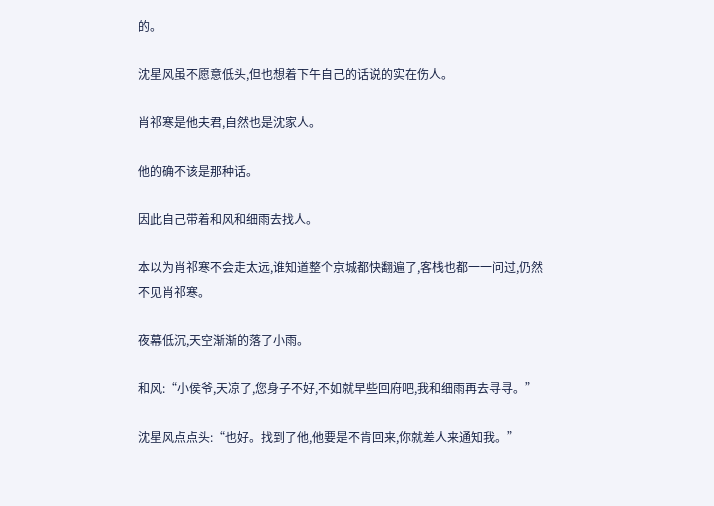的。

沈星风虽不愿意低头,但也想着下午自己的话说的实在伤人。

肖祁寒是他夫君,自然也是沈家人。

他的确不该是那种话。

因此自己带着和风和细雨去找人。

本以为肖祁寒不会走太远,谁知道整个京城都快翻遍了,客栈也都一一问过,仍然不见肖祁寒。

夜幕低沉,天空渐渐的落了小雨。

和风:“小侯爷,天凉了,您身子不好,不如就早些回府吧,我和细雨再去寻寻。”

沈星风点点头:“也好。找到了他,他要是不肯回来,你就差人来通知我。”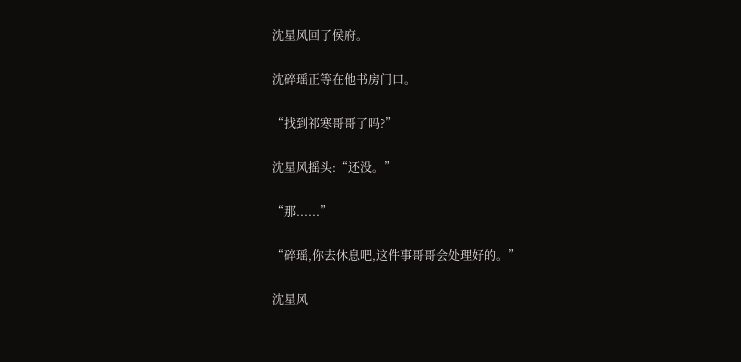沈星风回了侯府。

沈碎瑶正等在他书房门口。

“找到祁寒哥哥了吗?”

沈星风摇头:“还没。”

“那......”

“碎瑶,你去休息吧,这件事哥哥会处理好的。”

沈星风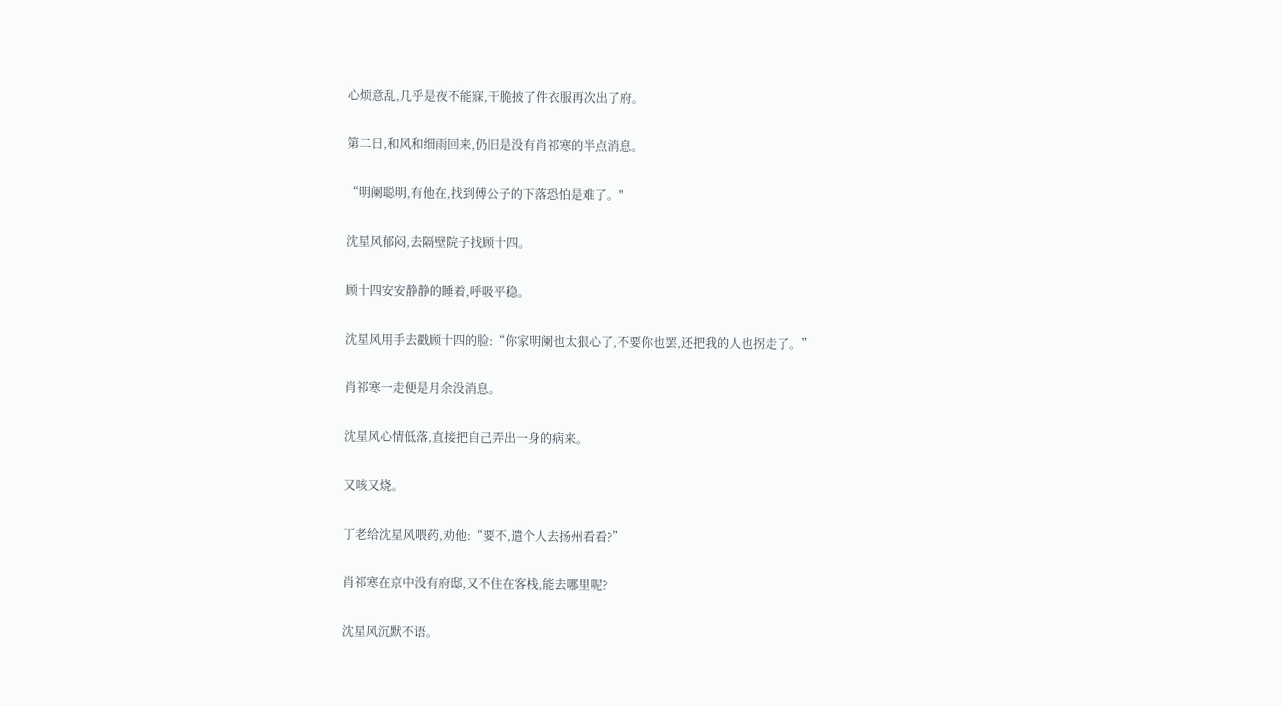心烦意乱,几乎是夜不能寐,干脆披了件衣服再次出了府。

第二日,和风和细雨回来,仍旧是没有肖祁寒的半点消息。

“明阑聪明,有他在,找到傅公子的下落恐怕是难了。"

沈星风郁闷,去隔壁院子找顾十四。

顾十四安安静静的睡着,呼吸平稳。

沈星风用手去戳顾十四的脸:“你家明阑也太狠心了,不要你也罢,还把我的人也拐走了。”

肖祁寒一走便是月余没消息。

沈星风心情低落,直接把自己弄出一身的病来。

又咳又烧。

丁老给沈星风喂药,劝他:“要不,遣个人去扬州看看?”

肖祁寒在京中没有府邸,又不住在客栈,能去哪里呢?

沈星风沉默不语。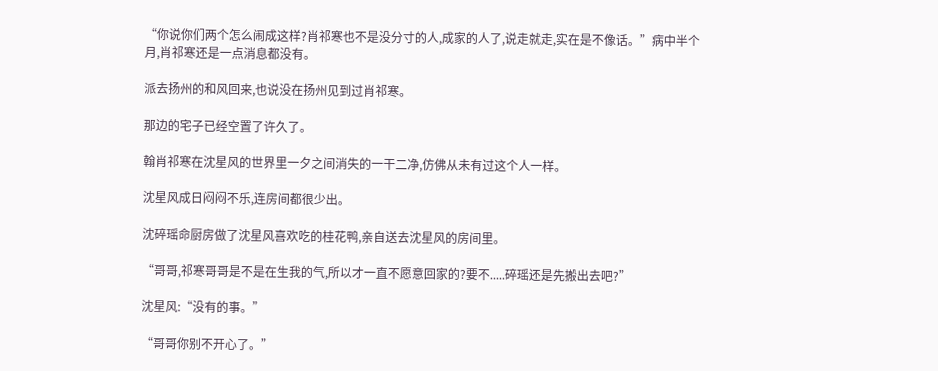“你说你们两个怎么闹成这样?肖祁寒也不是没分寸的人,成家的人了,说走就走,实在是不像话。”病中半个月,肖祁寒还是一点消息都没有。

派去扬州的和风回来,也说没在扬州见到过肖祁寒。

那边的宅子已经空置了许久了。

翰肖祁寒在沈星风的世界里一夕之间消失的一干二净,仿佛从未有过这个人一样。

沈星风成日闷闷不乐,连房间都很少出。

沈碎瑶命厨房做了沈星风喜欢吃的桂花鸭,亲自送去沈星风的房间里。

“哥哥,祁寒哥哥是不是在生我的气,所以才一直不愿意回家的?要不.....碎瑶还是先搬出去吧?”

沈星风:“没有的事。”

“哥哥你别不开心了。”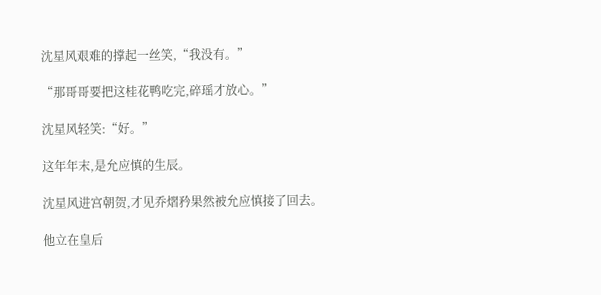沈星风艰难的撑起一丝笑,“我没有。”

“那哥哥要把这桂花鸭吃完,碎瑶才放心。”

沈星风轻笑:“好。”

这年年末,是允应慎的生辰。

沈星风进宫朝贺,才见乔熠矜果然被允应慎接了回去。

他立在皇后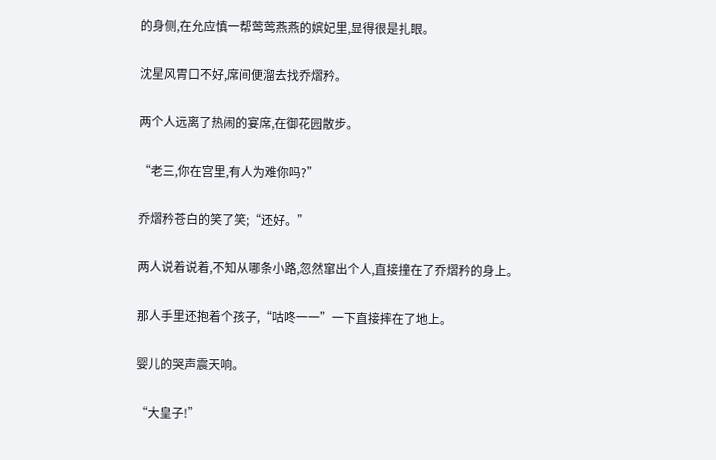的身侧,在允应慎一帮莺莺燕燕的嫔妃里,显得很是扎眼。

沈星风胃口不好,席间便溜去找乔熠矜。

两个人远离了热闹的宴席,在御花园散步。

“老三,你在宫里,有人为难你吗?”

乔熠矜苍白的笑了笑;“还好。”

两人说着说着,不知从哪条小路,忽然窜出个人,直接撞在了乔熠矜的身上。

那人手里还抱着个孩子,“咕咚一一”一下直接摔在了地上。

婴儿的哭声震天响。

“大皇子!”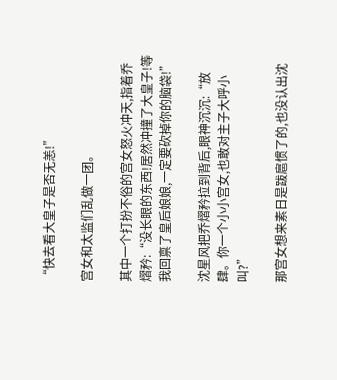“快去看大皇子是否无恙!”

宫女和太监们乱做一团。

其中一个打扮不俗的宫女怒火冲天,指着乔熠矜:“没长眼的东西!居然冲撞了大皇子!等我回禀了皇后娘娘,一定要砍掉你的脑袋!”

沈星风把乔熠矜拉到背后,眼神沉沉:“放肆。你一个小小宫女,也敢对主子大呼小叫?”

那宫女想来素日是跋扈惯了的,也没认出沈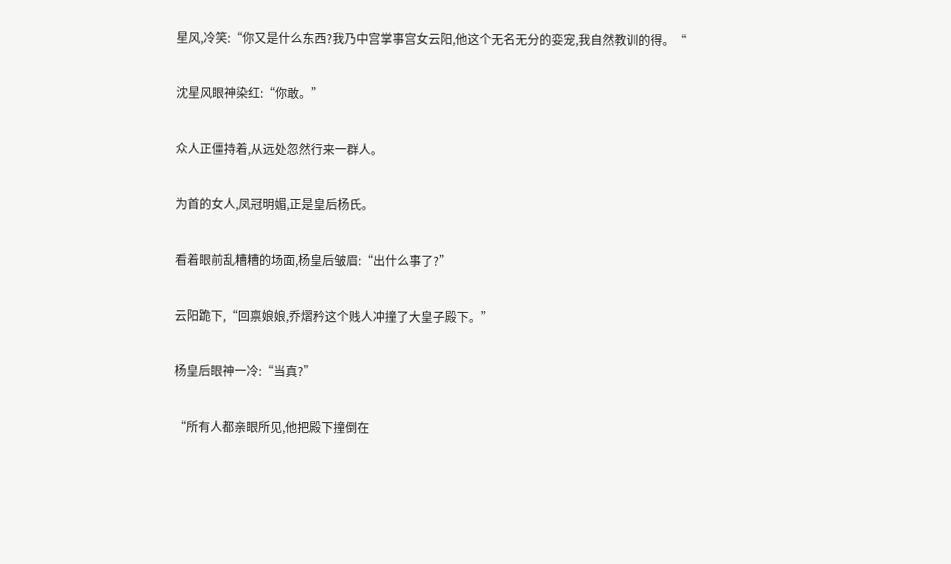星风,冷笑:“你又是什么东西?我乃中宫掌事宫女云阳,他这个无名无分的娈宠,我自然教训的得。“

沈星风眼神染红:“你敢。”

众人正僵持着,从远处忽然行来一群人。

为首的女人,凤冠明媚,正是皇后杨氏。

看着眼前乱糟糟的场面,杨皇后皱眉:“出什么事了?”

云阳跪下,“回禀娘娘,乔熠矜这个贱人冲撞了大皇子殿下。”

杨皇后眼神一冷:“当真?”

“所有人都亲眼所见,他把殿下撞倒在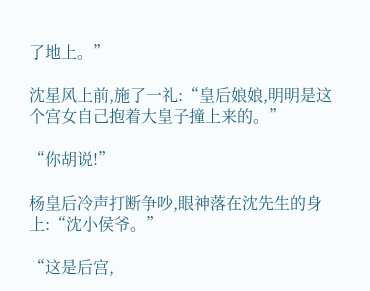了地上。”

沈星风上前,施了一礼:“皇后娘娘,明明是这个宫女自己抱着大皇子撞上来的。”

“你胡说!”

杨皇后冷声打断争吵,眼神落在沈先生的身上:“沈小侯爷。”

“这是后宫,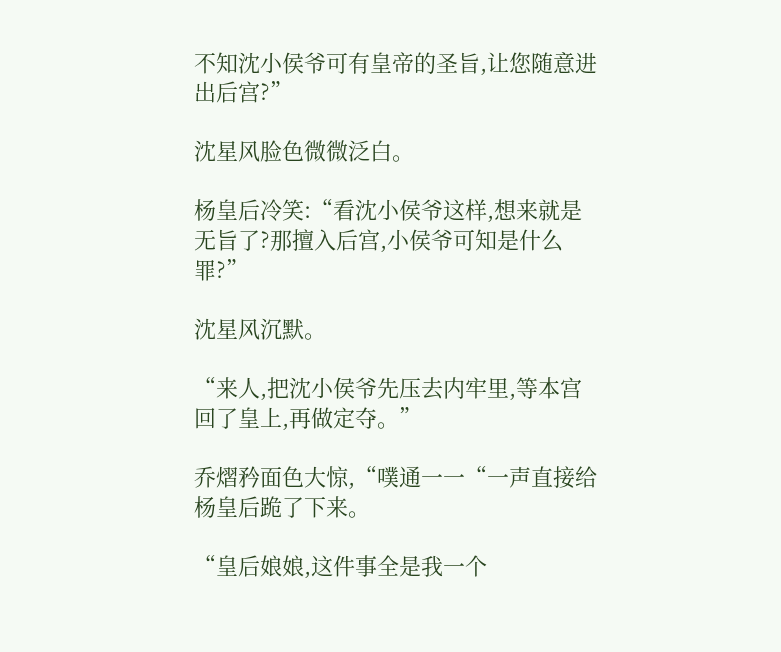不知沈小侯爷可有皇帝的圣旨,让您随意进出后宫?”

沈星风脸色微微泛白。

杨皇后冷笑:“看沈小侯爷这样,想来就是无旨了?那擅入后宫,小侯爷可知是什么罪?”

沈星风沉默。

“来人,把沈小侯爷先压去内牢里,等本宫回了皇上,再做定夺。”

乔熠矜面色大惊,“噗通一一“一声直接给杨皇后跪了下来。

“皇后娘娘,这件事全是我一个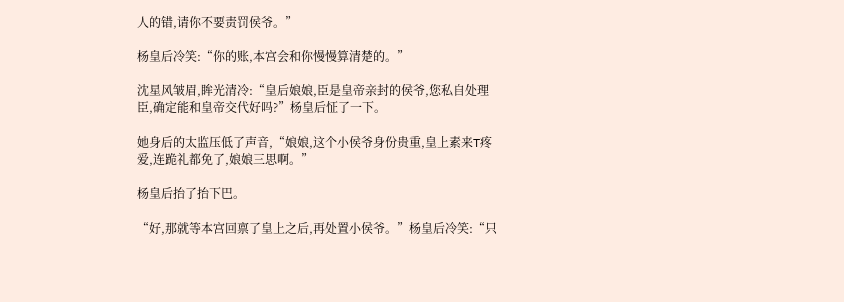人的错,请你不要责罚侯爷。”

杨皇后冷笑:“你的账,本宫会和你慢慢算清楚的。”

沈星风皱眉,眸光清冷:“皇后娘娘,臣是皇帝亲封的侯爷,您私自处理臣,确定能和皇帝交代好吗?”杨皇后怔了一下。

她身后的太监压低了声音,“娘娘,这个小侯爷身份贵重,皇上素来T疼爱,连跪礼都免了,娘娘三思啊。”

杨皇后抬了抬下巴。

“好,那就等本宫回禀了皇上之后,再处置小侯爷。”杨皇后冷笑:“只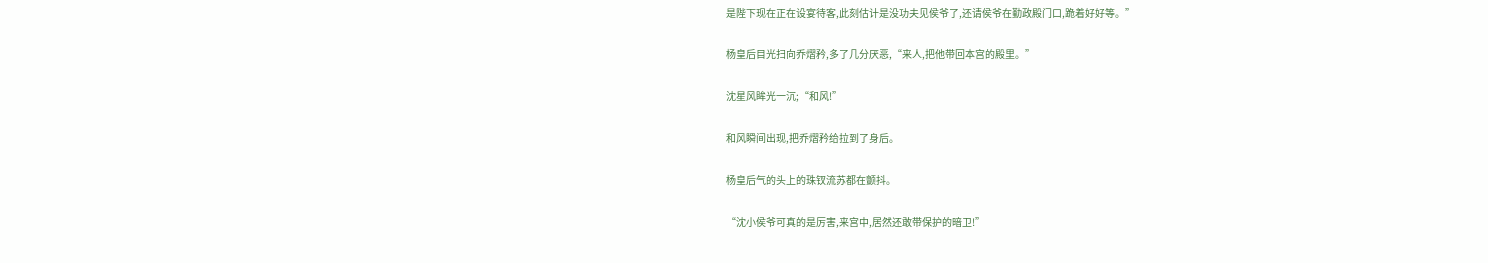是陛下现在正在设宴待客,此刻估计是没功夫见侯爷了,还请侯爷在勤政殿门口,跪着好好等。”

杨皇后目光扫向乔熠矜,多了几分厌恶,“来人,把他带回本宫的殿里。”

沈星风眸光一沉;“和风!”

和风瞬间出现,把乔熠矜给拉到了身后。

杨皇后气的头上的珠钗流苏都在颤抖。

“沈小侯爷可真的是厉害,来宫中,居然还敢带保护的暗卫!”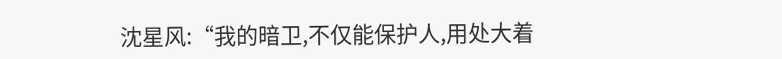沈星风:“我的暗卫,不仅能保护人,用处大着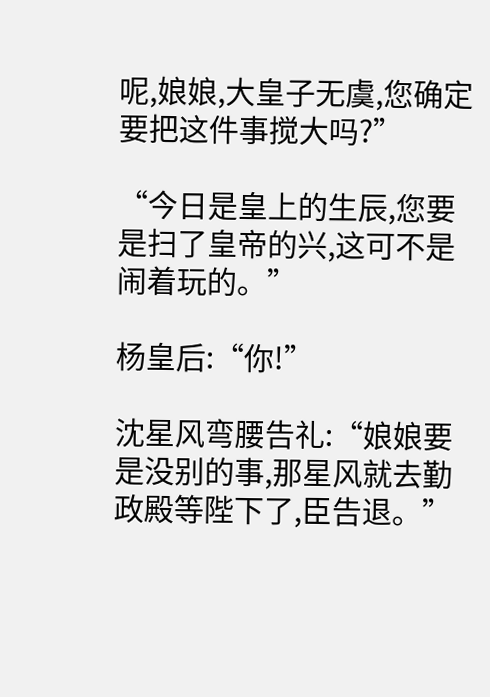呢,娘娘,大皇子无虞,您确定要把这件事搅大吗?”

“今日是皇上的生辰,您要是扫了皇帝的兴,这可不是闹着玩的。”

杨皇后:“你!”

沈星风弯腰告礼:“娘娘要是没别的事,那星风就去勤政殿等陛下了,臣告退。”